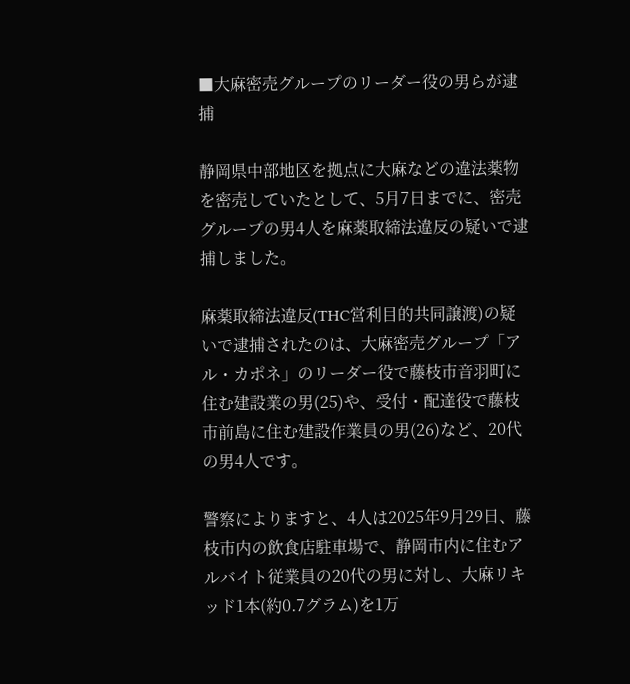■大麻密売グループのリーダー役の男らが逮捕

静岡県中部地区を拠点に大麻などの違法薬物を密売していたとして、5月7日までに、密売グループの男4人を麻薬取締法違反の疑いで逮捕しました。

麻薬取締法違反(THC営利目的共同譲渡)の疑いで逮捕されたのは、大麻密売グループ「アル・カポネ」のリーダー役で藤枝市音羽町に住む建設業の男(25)や、受付・配達役で藤枝市前島に住む建設作業員の男(26)など、20代の男4人です。

警察によりますと、4人は2025年9月29日、藤枝市内の飲食店駐車場で、静岡市内に住むアルバイト従業員の20代の男に対し、大麻リキッド1本(約0.7グラム)を1万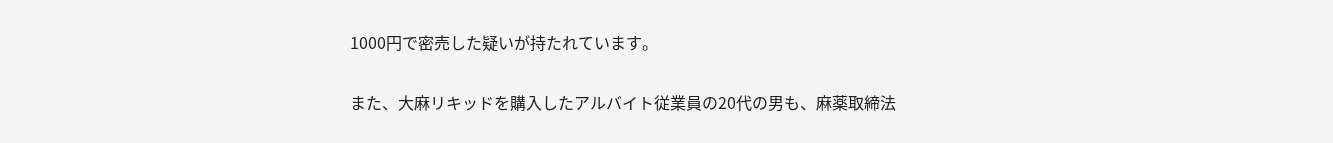1000円で密売した疑いが持たれています。

また、大麻リキッドを購入したアルバイト従業員の20代の男も、麻薬取締法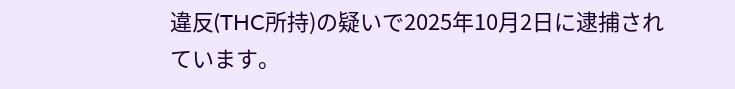違反(THC所持)の疑いで2025年10月2日に逮捕されています。